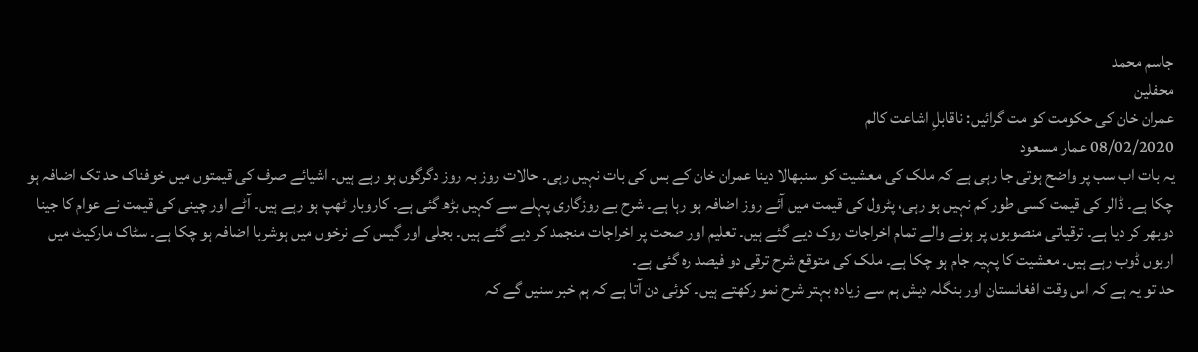جاسم محمد
محفلین
عمران خان کی حکومت کو مت گرائیں: ناقابلِ اشاعت کالم
08/02/2020 عمار مسعود
یہ بات اب سب پر واضح ہوتی جا رہی ہے کہ ملک کی معشیت کو سنبھالا دینا عمران خان کے بس کی بات نہیں رہی۔ حالات روز بہ روز دگرگوں ہو رہے ہیں۔ اشیائے صرف کی قیمتوں میں خوفناک حد تک اضافہ ہو چکا ہے۔ ڈالر کی قیمت کسی طور کم نہیں ہو رہی، پٹرول کی قیمت میں آئے روز اضافہ ہو رہا ہے۔ شرح بے روزگاری پہلے سے کہیں بڑھ گئی ہے۔ کاروبار ٹھپ ہو رہے ہیں۔ آٹے اور چینی کی قیمت نے عوام کا جینا دوبھر کر دیا ہے۔ ترقیاتی منصوبوں پر ہونے والے تمام اخراجات روک دیے گئے ہیں۔ تعلیم اور صحت پر اخراجات منجمد کر دیے گئے ہیں۔ بجلی اور گیس کے نرخوں میں ہوشربا اضافہ ہو چکا ہے۔ سٹاک مارکیٹ میں اربوں ڈوب رہے ہیں۔ معشیت کا پہیہ جام ہو چکا ہے۔ ملک کی متوقع شرح ترقی دو فیصد رہ گئی ہے۔
حد تو یہ ہے کہ اس وقت افغانستان اور بنگلہ دیش ہم سے زیادہ بہتر شرح نمو رکھتے ہیں۔ کوئی دن آتا ہے کہ ہم خبر سنیں گے کہ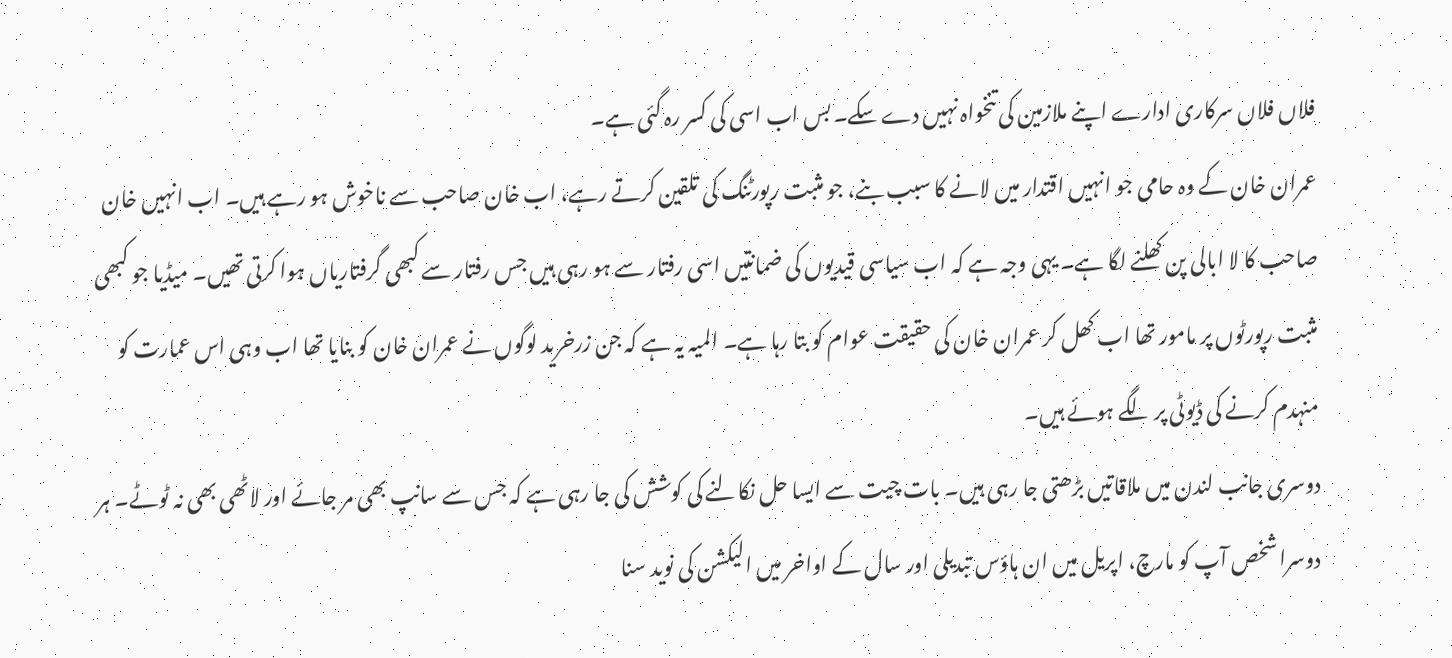فلاں فلاں سرکاری ادارے اپنے ملازمین کی تنخواہ نہیں دے سکے۔ بس اب اسی کی کسر رہ گئی ہے۔
عمران خان کے وہ حامی جو انہیں اقتدار میں لانے کا سبب بنے، جو مثبت رپورٹنگ کی تلقین کرتے رہے، اب خان صاحب سے ناخوش ہو رہے ہیں۔ اب انہیں خان صاحب کا لا ابالی پن کھلنے لگا ہے۔ یہی وجہ ہے کہ اب سیاسی قیدیوں کی ضمانتیں اسی رفتار سے ہو رہی ہیں جس رفتار سے کبھی گرفتاریاں ہوا کرتی تھیں۔ میڈیا جو کبھی مثبت رپورٹوں پر مامور تھا اب کھل کر عمران خان کی حقیقت عوام کو بتا رہا ہے۔ المیہ یہ ہے کہ جن زرخرید لوگوں نے عمران خان کو بنایا تھا اب وہی اس عمارت کو منہدم کرنے کی ڈیوٹی پر لگے ہوئے ہیں۔
دوسری جانب لندن میں ملاقاتیں بڑھتی جا رہی ہیں۔ بات چیت سے ایسا حل نکالنے کی کوشش کی جا رہی ہے کہ جس سے سانپ بھی مر جائے اور لاٹھی بھی نہ ٹوٹے۔ ہر دوسرا شخص آپ کو مارچ، اپریل میں ان ہاؤس تبدیلی اور سال کے اواخر میں الیکشن کی نوید سنا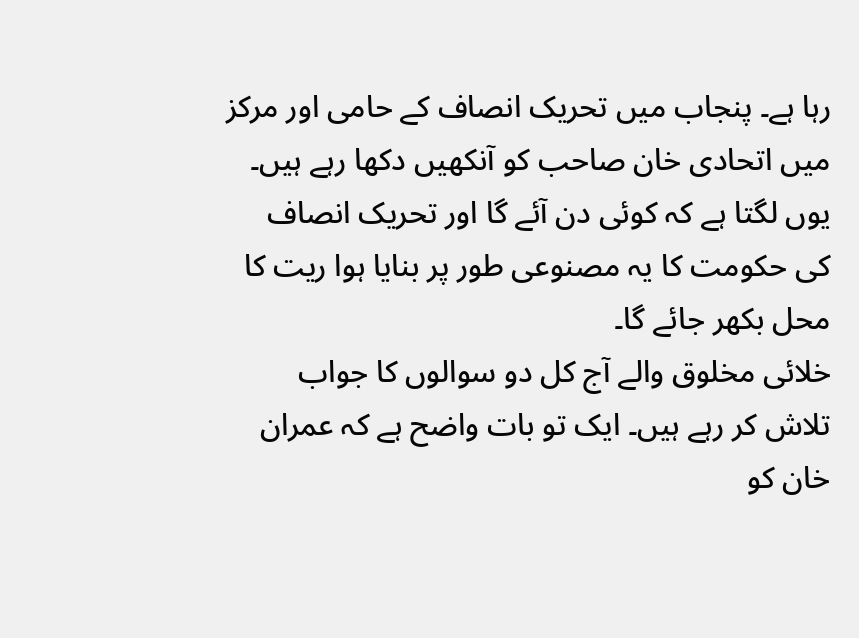رہا ہے۔ پنجاب میں تحریک انصاف کے حامی اور مرکز میں اتحادی خان صاحب کو آنکھیں دکھا رہے ہیں۔ یوں لگتا ہے کہ کوئی دن آئے گا اور تحریک انصاف کی حکومت کا یہ مصنوعی طور پر بنایا ہوا ریت کا محل بکھر جائے گا۔
خلائی مخلوق والے آج کل دو سوالوں کا جواب تلاش کر رہے ہیں۔ ایک تو بات واضح ہے کہ عمران خان کو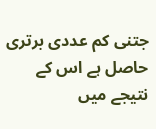جتنی کم عددی برتری حاصل ہے اس کے نتیجے میں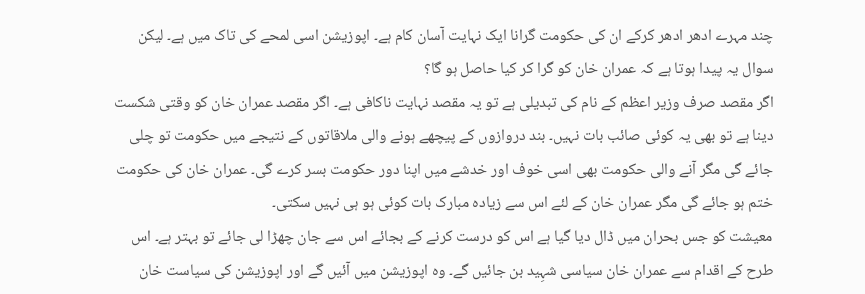چند مہرے ادھر ادھر کرکے ان کی حکومت گرانا ایک نہایت آسان کام ہے۔ اپوزیشن اسی لمحے کی تاک میں ہے۔ لیکن سوال یہ پیدا ہوتا ہے کہ عمران خان کو گرا کر کیا حاصل ہو گا؟
اگر مقصد صرف وزیر اعظم کے نام کی تبدیلی ہے تو یہ مقصد نہایت ناکافی ہے۔ اگر مقصد عمران خان کو وقتی شکست دینا ہے تو بھی یہ کوئی صائب بات نہیں۔ بند دروازوں کے پیچھے ہونے والی ملاقاتوں کے نتیجے میں حکومت تو چلی جائے گی مگر آنے والی حکومت بھی اسی خوف اور خدشے میں اپنا دور حکومت بسر کرے گی۔ عمران خان کی حکومت ختم ہو جائے گی مگر عمران خان کے لئے اس سے زیادہ مبارک بات کوئی ہو ہی نہیں سکتی۔
معیشت کو جس بحران میں ڈال دیا گیا ہے اس کو درست کرنے کے بجائے اس سے جان چھڑا لی جائے تو بہتر ہے۔ اس طرح کے اقدام سے عمران خان سیاسی شہِید بن جائیں گے۔ وہ اپوزیشن میں آئیں گے اور اپوزیشن کی سیاست خان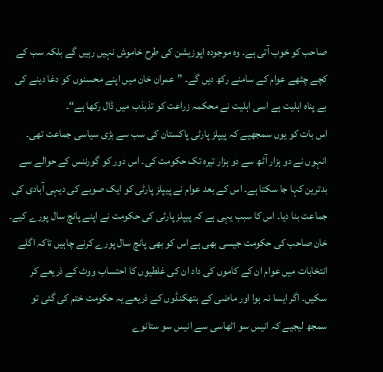صاحب کو خوب آتی ہے۔ وہ موجودہ اپوزیشن کی طرح خاموش نہیں رہیں گے بلکہ سب کے کچے چٹھے عوام کے سامنے رکھ دیں گے۔ ”عمران خان میں اپنے محسنوں کو دغا دینے کی بے پناہ اہلیت ہے اسی اہلیت نے محکمہ زراعت کو تذبذب میں ڈال رکھا ہے“۔
اس بات کو یوں سمجھیے کہ پیپلز پارٹی پاکستان کی سب سے بڑی سیاسی جماعت تھی۔ انہوں نے دو ہزار آٹھ سے دو ہزار تیرہ تک حکومت کی۔ اس دور کو گورننس کے حوالے سے بدترین کہا جا سکتا ہے۔ اس کے بعد عوام نے پیپلز پارٹی کو ایک صوبے کی دیہی آبادی کی جماعت بنا دیا۔ اس کا سبب یہی ہے کہ پیپلز پارٹی کی حکومت نے اپنے پانچ سال پورے کیے۔
خان صاحب کی حکومت جیسی بھی ہے اس کو بھی پانچ سال پورے کرنے چاہیں تاکہ اگلے انتخابات میں عوام ان کے کاموں کی داد ان کی غلطیوں کا احتساب ووٹ کے ذریعے کر سکیں۔ اگر ایسا نہ ہوا اور ماضی کے ہتھکنڈوں کے ذریعے یہ حکومت ختم کی گئی تو سمجھ لیجیے کہ انیس سو اٹھاسی سے انیس سو ستانوے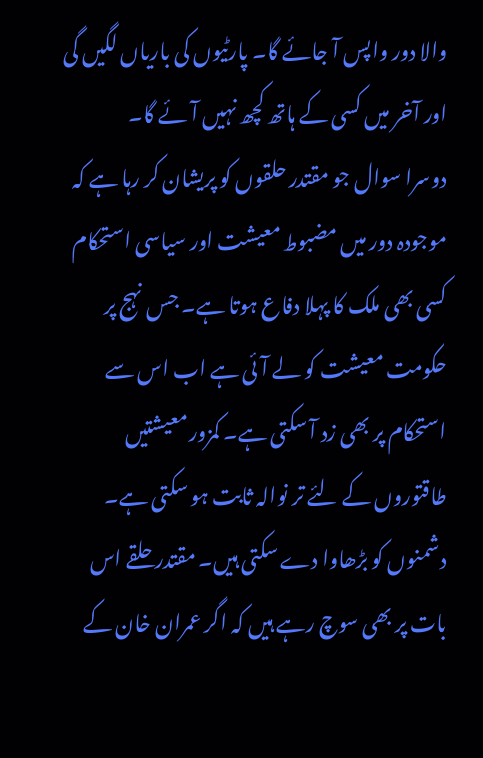والا دور واپس آ جائے گا۔ پارٹیوں کی باریاں لگیں گی اور آخر میں کسی کے ہاتھ کچھ نہیں آئے گا۔
دوسرا سوال جو مقتدر حلقوں کو پریشان کر رہا ہے کہ موجودہ دور میں مضبوط معیشت اور سیاسی استحکام کسی بھی ملک کا پہلا دفاع ہوتا ہے۔ جس نہج پر حکومت معیشت کو لے آئی ہے اب اس سے استحکام پر بھی زد آ سکتی ہے۔ کمزور معیشتیں طاقتوروں کے لئے تر نوالہ ثابت ہو سکتی ہے۔ دشمنوں کو بڑھاوا دے سکتی ہیں۔ مقتدر حلقے اس بات پر بھی سوچ رہے ہیں کہ اگر عمران خان کے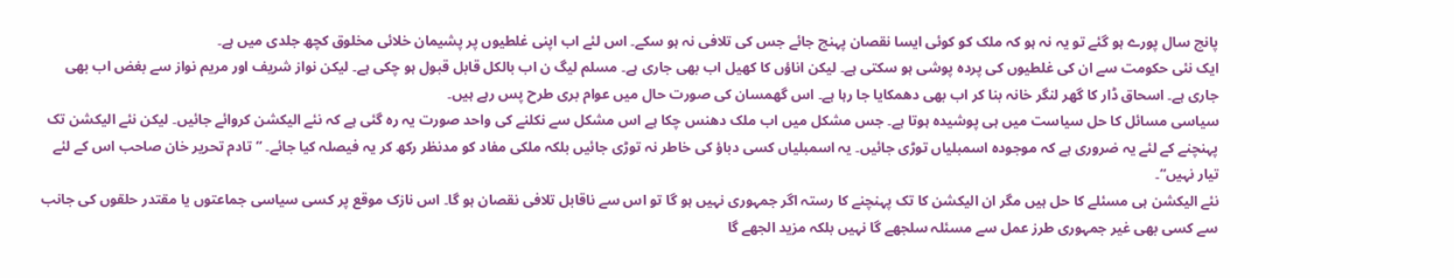پانچ سال پورے ہو گئے تو یہ نہ ہو کہ ملک کو کوئی ایسا نقصان پہنچ جائے جس کی تلافی نہ ہو سکے۔ اس لئے اب اپنی غلطیوں پر پشیمان خلائی مخلوق کچھ جلدی میں ہے۔
ایک نئی حکومت سے ان کی غلطیوں کی پردہ پوشی ہو سکتی ہے۔ لیکن اناؤں کا کھیل اب بھی جاری ہے۔ مسلم لیگ ن اب بالکل قابل قبول ہو چکی ہے۔ لیکن نواز شریف اور مریم نواز سے بغض اب بھی جاری ہے۔ اسحاق ڈار کا گھر لنگر خانہ بنا کر اب بھی دھمکایا جا رہا ہے۔ اس گھمسان کی صورت حال میں عوام بری طرح پس رہے ہیں۔
سیاسی مسائل کا حل سیاست میں ہی پوشیدہ ہوتا ہے۔ جس مشکل میں اب ملک دھنس چکا ہے اس مشکل سے نکلنے کی واحد صورت یہ رہ گئی ہے کہ نئے الیکشن کروائے جائیں۔ لیکن نئے الیکشن تک پہنچنے کے لئے یہ ضروری ہے کہ موجودہ اسمبلیاں توڑی جائیں۔ یہ اسمبلیاں کسی دباؤ کی خاطر نہ توڑی جائیں بلکہ ملکی مفاد کو مدنظر رکھ کر یہ فیصلہ کیا جائے۔ ”تادم تحریر خان صاحب اس کے لئے تیار نہیں“۔
نئے الیکشن ہی مسئلے کا حل ہیں مگر ان الیکشن کا تک پہنچنے کا رستہ اگر جمہوری نہیں ہو گا تو اس سے ناقابل تلافی نقصان ہو گا۔ اس نازک موقع پر کسی سیاسی جماعتوں یا مقتدر حلقوں کی جانب سے کسی بھی غیر جمہوری طرز عمل سے مسئلہ سلجھے گا نہیں بلکہ مزید الجھے گا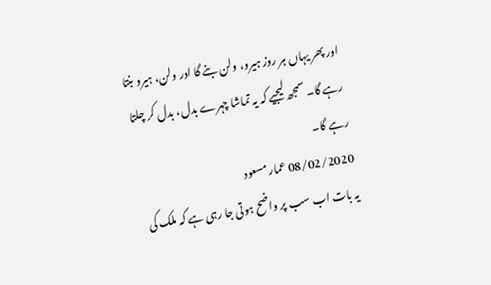اور پھر یہاں ہر روز ہیرو، ولن بنے گا اور ولن، ہیرو بنتا رہے گا۔ سمجھ لیجیے کہ یہ تماشا چہرے بدل، بدل کر چلتا رہے گا۔
08/02/2020 عمار مسعود
یہ بات اب سب پر واضح ہوتی جا رہی ہے کہ ملک کی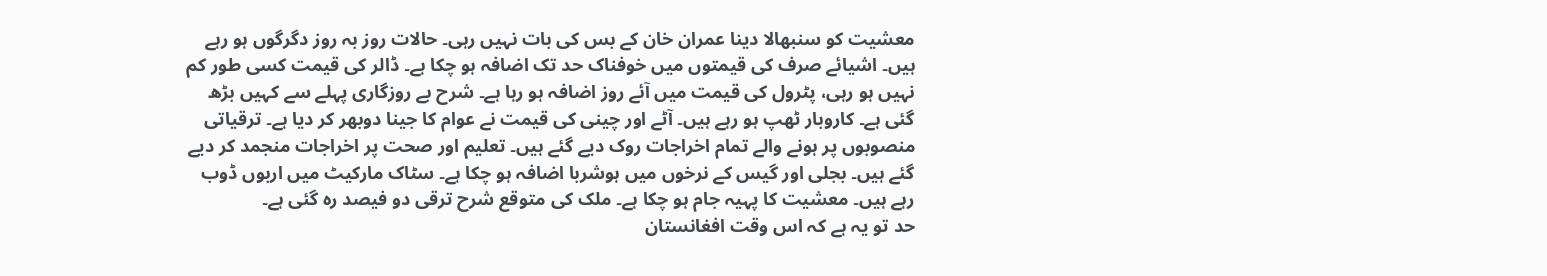معشیت کو سنبھالا دینا عمران خان کے بس کی بات نہیں رہی۔ حالات روز بہ روز دگرگوں ہو رہے ہیں۔ اشیائے صرف کی قیمتوں میں خوفناک حد تک اضافہ ہو چکا ہے۔ ڈالر کی قیمت کسی طور کم نہیں ہو رہی، پٹرول کی قیمت میں آئے روز اضافہ ہو رہا ہے۔ شرح بے روزگاری پہلے سے کہیں بڑھ گئی ہے۔ کاروبار ٹھپ ہو رہے ہیں۔ آٹے اور چینی کی قیمت نے عوام کا جینا دوبھر کر دیا ہے۔ ترقیاتی منصوبوں پر ہونے والے تمام اخراجات روک دیے گئے ہیں۔ تعلیم اور صحت پر اخراجات منجمد کر دیے گئے ہیں۔ بجلی اور گیس کے نرخوں میں ہوشربا اضافہ ہو چکا ہے۔ سٹاک مارکیٹ میں اربوں ڈوب رہے ہیں۔ معشیت کا پہیہ جام ہو چکا ہے۔ ملک کی متوقع شرح ترقی دو فیصد رہ گئی ہے۔
حد تو یہ ہے کہ اس وقت افغانستان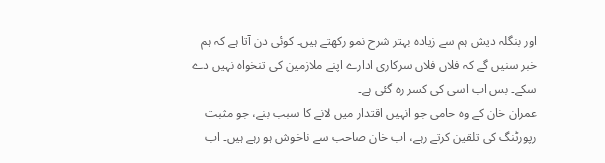اور بنگلہ دیش ہم سے زیادہ بہتر شرح نمو رکھتے ہیں۔ کوئی دن آتا ہے کہ ہم خبر سنیں گے کہ فلاں فلاں سرکاری ادارے اپنے ملازمین کی تنخواہ نہیں دے سکے۔ بس اب اسی کی کسر رہ گئی ہے۔
عمران خان کے وہ حامی جو انہیں اقتدار میں لانے کا سبب بنے، جو مثبت رپورٹنگ کی تلقین کرتے رہے، اب خان صاحب سے ناخوش ہو رہے ہیں۔ اب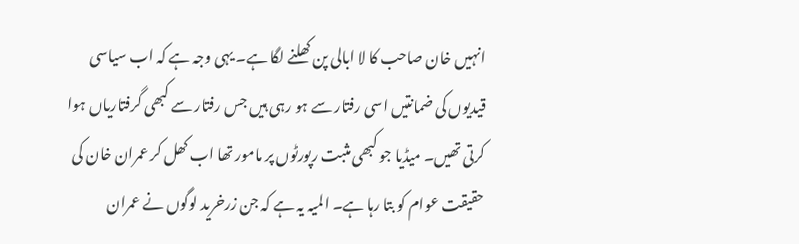انہیں خان صاحب کا لا ابالی پن کھلنے لگا ہے۔ یہی وجہ ہے کہ اب سیاسی قیدیوں کی ضمانتیں اسی رفتار سے ہو رہی ہیں جس رفتار سے کبھی گرفتاریاں ہوا کرتی تھیں۔ میڈیا جو کبھی مثبت رپورٹوں پر مامور تھا اب کھل کر عمران خان کی حقیقت عوام کو بتا رہا ہے۔ المیہ یہ ہے کہ جن زرخرید لوگوں نے عمران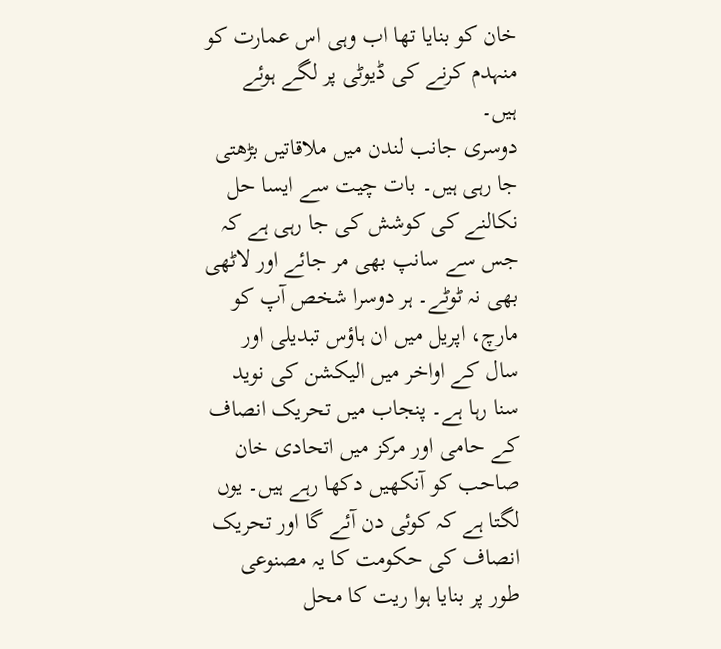خان کو بنایا تھا اب وہی اس عمارت کو منہدم کرنے کی ڈیوٹی پر لگے ہوئے ہیں۔
دوسری جانب لندن میں ملاقاتیں بڑھتی جا رہی ہیں۔ بات چیت سے ایسا حل نکالنے کی کوشش کی جا رہی ہے کہ جس سے سانپ بھی مر جائے اور لاٹھی بھی نہ ٹوٹے۔ ہر دوسرا شخص آپ کو مارچ، اپریل میں ان ہاؤس تبدیلی اور سال کے اواخر میں الیکشن کی نوید سنا رہا ہے۔ پنجاب میں تحریک انصاف کے حامی اور مرکز میں اتحادی خان صاحب کو آنکھیں دکھا رہے ہیں۔ یوں لگتا ہے کہ کوئی دن آئے گا اور تحریک انصاف کی حکومت کا یہ مصنوعی طور پر بنایا ہوا ریت کا محل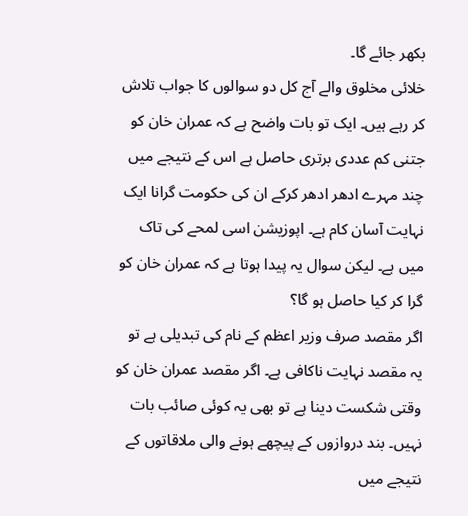بکھر جائے گا۔
خلائی مخلوق والے آج کل دو سوالوں کا جواب تلاش کر رہے ہیں۔ ایک تو بات واضح ہے کہ عمران خان کو جتنی کم عددی برتری حاصل ہے اس کے نتیجے میں چند مہرے ادھر ادھر کرکے ان کی حکومت گرانا ایک نہایت آسان کام ہے۔ اپوزیشن اسی لمحے کی تاک میں ہے۔ لیکن سوال یہ پیدا ہوتا ہے کہ عمران خان کو گرا کر کیا حاصل ہو گا؟
اگر مقصد صرف وزیر اعظم کے نام کی تبدیلی ہے تو یہ مقصد نہایت ناکافی ہے۔ اگر مقصد عمران خان کو وقتی شکست دینا ہے تو بھی یہ کوئی صائب بات نہیں۔ بند دروازوں کے پیچھے ہونے والی ملاقاتوں کے نتیجے میں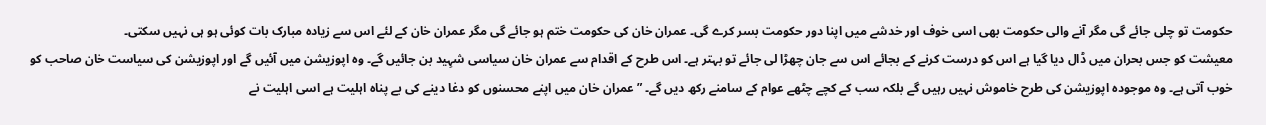حکومت تو چلی جائے گی مگر آنے والی حکومت بھی اسی خوف اور خدشے میں اپنا دور حکومت بسر کرے گی۔ عمران خان کی حکومت ختم ہو جائے گی مگر عمران خان کے لئے اس سے زیادہ مبارک بات کوئی ہو ہی نہیں سکتی۔
معیشت کو جس بحران میں ڈال دیا گیا ہے اس کو درست کرنے کے بجائے اس سے جان چھڑا لی جائے تو بہتر ہے۔ اس طرح کے اقدام سے عمران خان سیاسی شہِید بن جائیں گے۔ وہ اپوزیشن میں آئیں گے اور اپوزیشن کی سیاست خان صاحب کو خوب آتی ہے۔ وہ موجودہ اپوزیشن کی طرح خاموش نہیں رہیں گے بلکہ سب کے کچے چٹھے عوام کے سامنے رکھ دیں گے۔ ”عمران خان میں اپنے محسنوں کو دغا دینے کی بے پناہ اہلیت ہے اسی اہلیت نے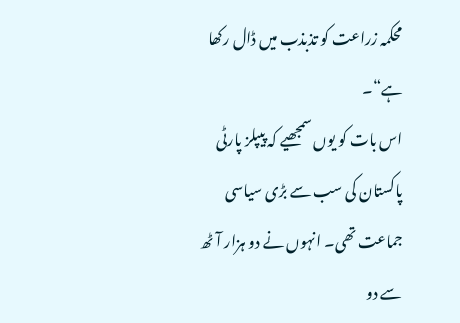محکمہ زراعت کو تذبذب میں ڈال رکھا ہے“۔
اس بات کو یوں سمجھیے کہ پیپلز پارٹی پاکستان کی سب سے بڑی سیاسی جماعت تھی۔ انہوں نے دو ہزار آٹھ سے دو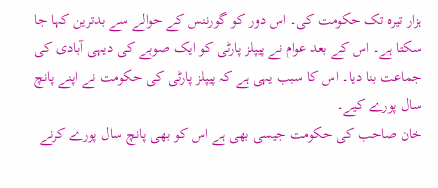ہزار تیرہ تک حکومت کی۔ اس دور کو گورننس کے حوالے سے بدترین کہا جا سکتا ہے۔ اس کے بعد عوام نے پیپلز پارٹی کو ایک صوبے کی دیہی آبادی کی جماعت بنا دیا۔ اس کا سبب یہی ہے کہ پیپلز پارٹی کی حکومت نے اپنے پانچ سال پورے کیے۔
خان صاحب کی حکومت جیسی بھی ہے اس کو بھی پانچ سال پورے کرنے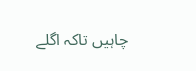چاہیں تاکہ اگلے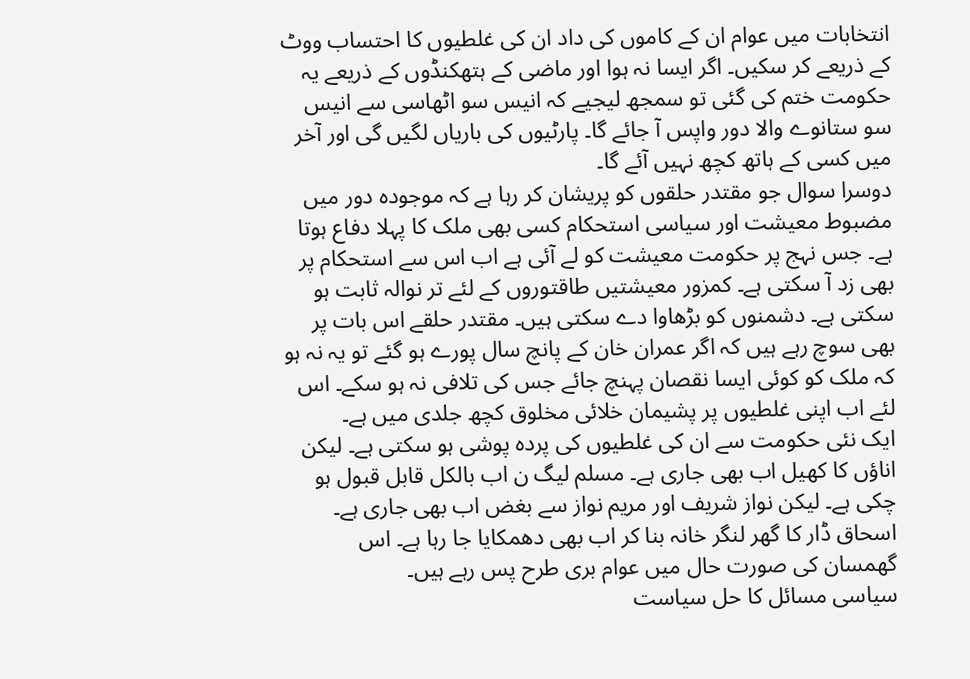انتخابات میں عوام ان کے کاموں کی داد ان کی غلطیوں کا احتساب ووٹ کے ذریعے کر سکیں۔ اگر ایسا نہ ہوا اور ماضی کے ہتھکنڈوں کے ذریعے یہ حکومت ختم کی گئی تو سمجھ لیجیے کہ انیس سو اٹھاسی سے انیس سو ستانوے والا دور واپس آ جائے گا۔ پارٹیوں کی باریاں لگیں گی اور آخر میں کسی کے ہاتھ کچھ نہیں آئے گا۔
دوسرا سوال جو مقتدر حلقوں کو پریشان کر رہا ہے کہ موجودہ دور میں مضبوط معیشت اور سیاسی استحکام کسی بھی ملک کا پہلا دفاع ہوتا ہے۔ جس نہج پر حکومت معیشت کو لے آئی ہے اب اس سے استحکام پر بھی زد آ سکتی ہے۔ کمزور معیشتیں طاقتوروں کے لئے تر نوالہ ثابت ہو سکتی ہے۔ دشمنوں کو بڑھاوا دے سکتی ہیں۔ مقتدر حلقے اس بات پر بھی سوچ رہے ہیں کہ اگر عمران خان کے پانچ سال پورے ہو گئے تو یہ نہ ہو کہ ملک کو کوئی ایسا نقصان پہنچ جائے جس کی تلافی نہ ہو سکے۔ اس لئے اب اپنی غلطیوں پر پشیمان خلائی مخلوق کچھ جلدی میں ہے۔
ایک نئی حکومت سے ان کی غلطیوں کی پردہ پوشی ہو سکتی ہے۔ لیکن اناؤں کا کھیل اب بھی جاری ہے۔ مسلم لیگ ن اب بالکل قابل قبول ہو چکی ہے۔ لیکن نواز شریف اور مریم نواز سے بغض اب بھی جاری ہے۔ اسحاق ڈار کا گھر لنگر خانہ بنا کر اب بھی دھمکایا جا رہا ہے۔ اس گھمسان کی صورت حال میں عوام بری طرح پس رہے ہیں۔
سیاسی مسائل کا حل سیاست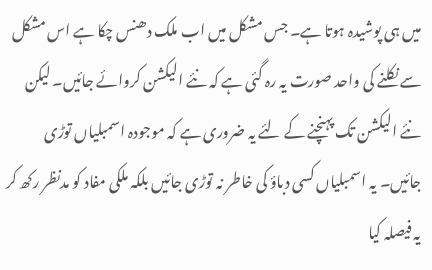میں ہی پوشیدہ ہوتا ہے۔ جس مشکل میں اب ملک دھنس چکا ہے اس مشکل سے نکلنے کی واحد صورت یہ رہ گئی ہے کہ نئے الیکشن کروائے جائیں۔ لیکن نئے الیکشن تک پہنچنے کے لئے یہ ضروری ہے کہ موجودہ اسمبلیاں توڑی جائیں۔ یہ اسمبلیاں کسی دباؤ کی خاطر نہ توڑی جائیں بلکہ ملکی مفاد کو مدنظر رکھ کر یہ فیصلہ کیا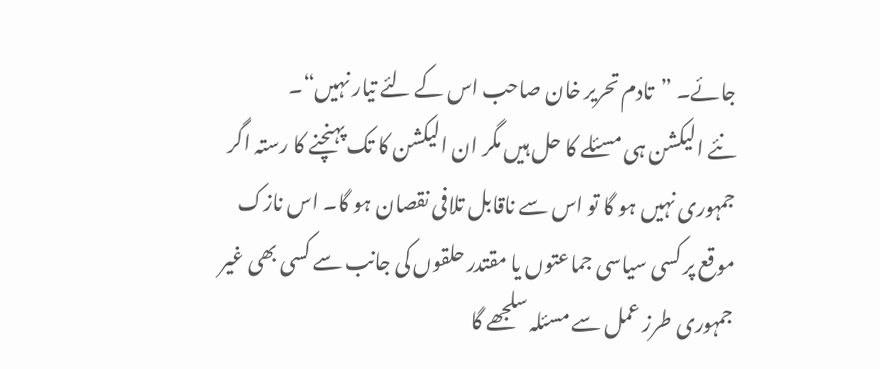جائے۔ ”تادم تحریر خان صاحب اس کے لئے تیار نہیں“۔
نئے الیکشن ہی مسئلے کا حل ہیں مگر ان الیکشن کا تک پہنچنے کا رستہ اگر جمہوری نہیں ہو گا تو اس سے ناقابل تلافی نقصان ہو گا۔ اس نازک موقع پر کسی سیاسی جماعتوں یا مقتدر حلقوں کی جانب سے کسی بھی غیر جمہوری طرز عمل سے مسئلہ سلجھے گا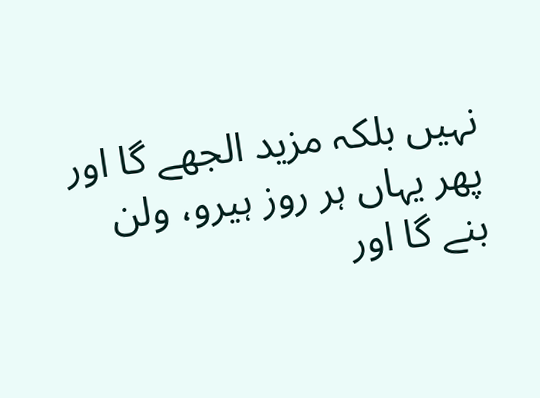نہیں بلکہ مزید الجھے گا اور پھر یہاں ہر روز ہیرو، ولن بنے گا اور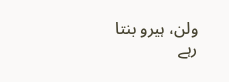ولن، ہیرو بنتا رہے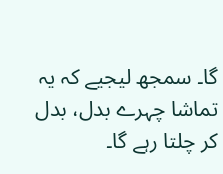گا۔ سمجھ لیجیے کہ یہ تماشا چہرے بدل، بدل کر چلتا رہے گا۔